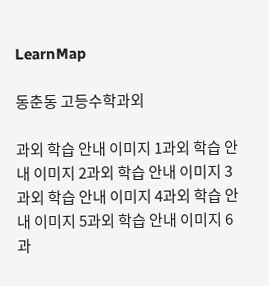LearnMap

동춘동 고등수학과외

과외 학습 안내 이미지 1과외 학습 안내 이미지 2과외 학습 안내 이미지 3과외 학습 안내 이미지 4과외 학습 안내 이미지 5과외 학습 안내 이미지 6과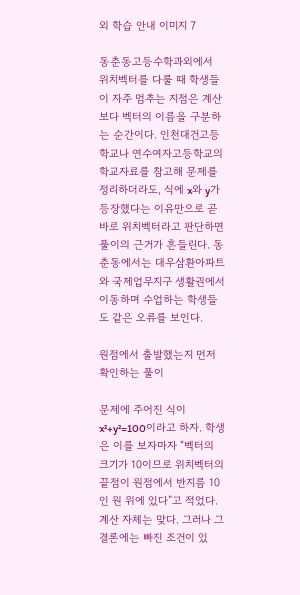외 학습 안내 이미지 7

동춘동고등수학과외에서 위치벡터를 다룰 때 학생들이 자주 멈추는 지점은 계산보다 벡터의 이름을 구분하는 순간이다. 인천대건고등학교나 연수여자고등학교의 학교자료를 참고해 문제를 정리하더라도, 식에 x와 y가 등장했다는 이유만으로 곧바로 위치벡터라고 판단하면 풀이의 근거가 흔들린다. 동춘동에서는 대우삼환아파트와 국제업무지구 생활권에서 이동하며 수업하는 학생들도 같은 오류를 보인다.

원점에서 출발했는지 먼저 확인하는 풀이

문제에 주어진 식이 x²+y²=100이라고 하자. 학생은 이를 보자마자 “벡터의 크기가 10이므로 위치벡터의 끝점이 원점에서 반지름 10인 원 위에 있다”고 적었다. 계산 자체는 맞다. 그러나 그 결론에는 빠진 조건이 있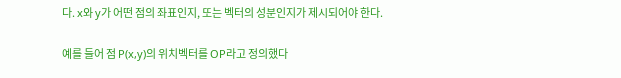다. x와 y가 어떤 점의 좌표인지, 또는 벡터의 성분인지가 제시되어야 한다.

예를 들어 점 P(x,y)의 위치벡터를 OP라고 정의했다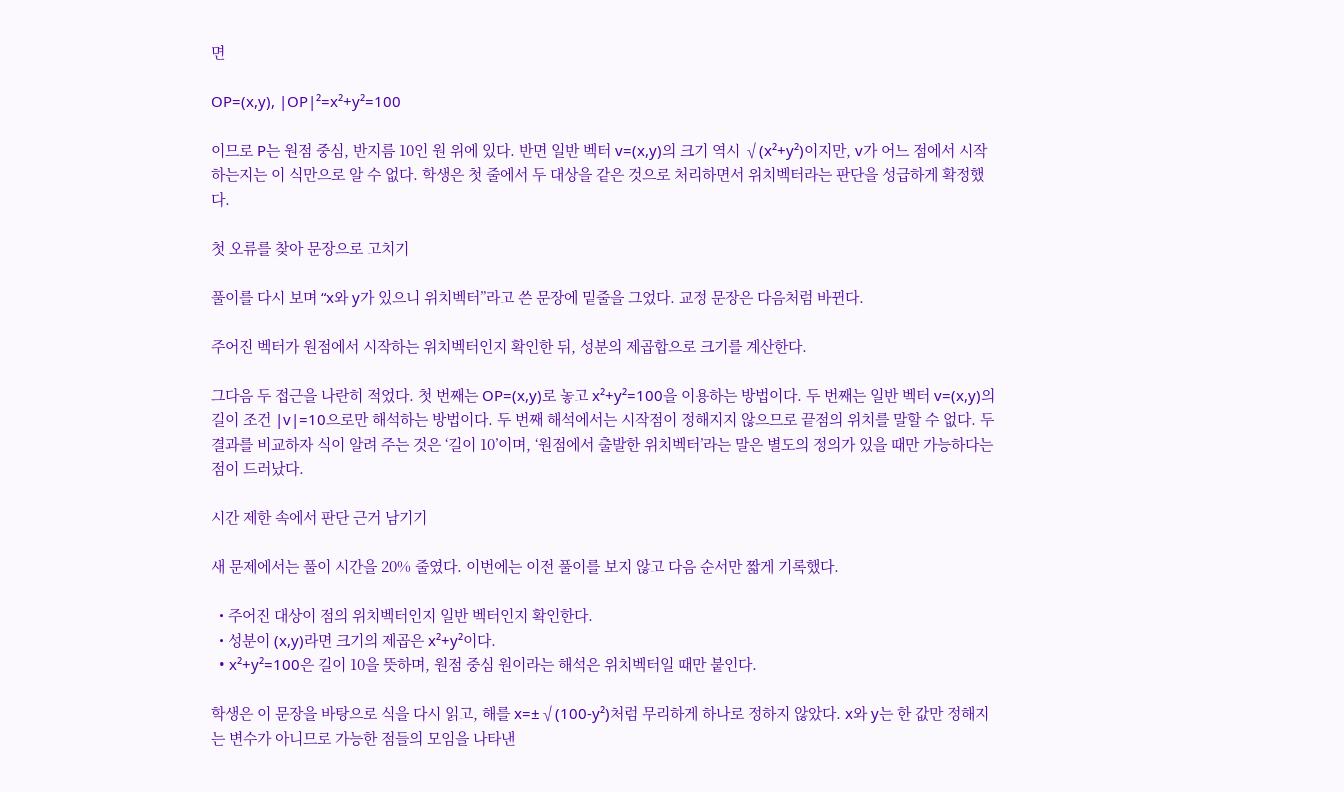면

OP=(x,y), |OP|²=x²+y²=100

이므로 P는 원점 중심, 반지름 10인 원 위에 있다. 반면 일반 벡터 v=(x,y)의 크기 역시 √(x²+y²)이지만, v가 어느 점에서 시작하는지는 이 식만으로 알 수 없다. 학생은 첫 줄에서 두 대상을 같은 것으로 처리하면서 위치벡터라는 판단을 성급하게 확정했다.

첫 오류를 찾아 문장으로 고치기

풀이를 다시 보며 “x와 y가 있으니 위치벡터”라고 쓴 문장에 밑줄을 그었다. 교정 문장은 다음처럼 바뀐다.

주어진 벡터가 원점에서 시작하는 위치벡터인지 확인한 뒤, 성분의 제곱합으로 크기를 계산한다.

그다음 두 접근을 나란히 적었다. 첫 번째는 OP=(x,y)로 놓고 x²+y²=100을 이용하는 방법이다. 두 번째는 일반 벡터 v=(x,y)의 길이 조건 |v|=10으로만 해석하는 방법이다. 두 번째 해석에서는 시작점이 정해지지 않으므로 끝점의 위치를 말할 수 없다. 두 결과를 비교하자 식이 알려 주는 것은 ‘길이 10’이며, ‘원점에서 출발한 위치벡터’라는 말은 별도의 정의가 있을 때만 가능하다는 점이 드러났다.

시간 제한 속에서 판단 근거 남기기

새 문제에서는 풀이 시간을 20% 줄였다. 이번에는 이전 풀이를 보지 않고 다음 순서만 짧게 기록했다.

  • 주어진 대상이 점의 위치벡터인지 일반 벡터인지 확인한다.
  • 성분이 (x,y)라면 크기의 제곱은 x²+y²이다.
  • x²+y²=100은 길이 10을 뜻하며, 원점 중심 원이라는 해석은 위치벡터일 때만 붙인다.

학생은 이 문장을 바탕으로 식을 다시 읽고, 해를 x=±√(100-y²)처럼 무리하게 하나로 정하지 않았다. x와 y는 한 값만 정해지는 변수가 아니므로 가능한 점들의 모임을 나타낸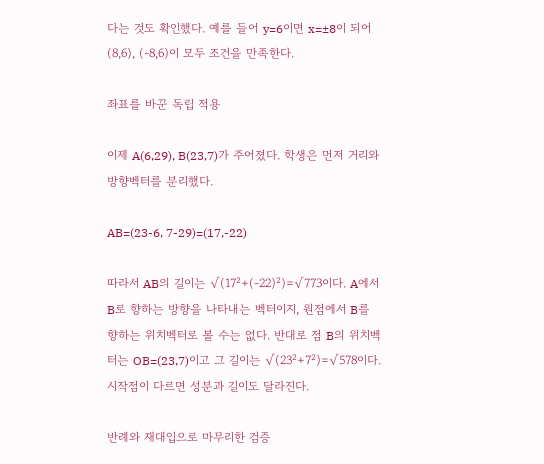다는 것도 확인했다. 예를 들어 y=6이면 x=±8이 되어 (8,6), (-8,6)이 모두 조건을 만족한다.

좌표를 바꾼 독립 적용

이제 A(6,29), B(23,7)가 주어졌다. 학생은 먼저 거리와 방향벡터를 분리했다.

AB=(23-6, 7-29)=(17,-22)

따라서 AB의 길이는 √(17²+(-22)²)=√773이다. A에서 B로 향하는 방향을 나타내는 벡터이지, 원점에서 B를 향하는 위치벡터로 볼 수는 없다. 반대로 점 B의 위치벡터는 OB=(23,7)이고 그 길이는 √(23²+7²)=√578이다. 시작점이 다르면 성분과 길이도 달라진다.

반례와 재대입으로 마무리한 검증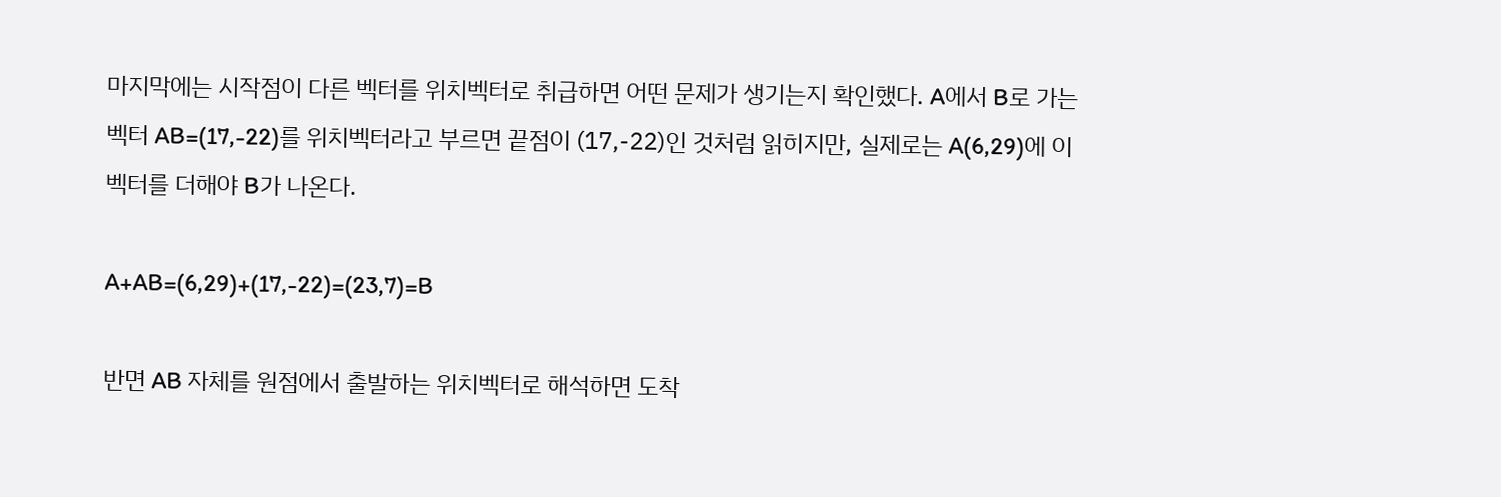마지막에는 시작점이 다른 벡터를 위치벡터로 취급하면 어떤 문제가 생기는지 확인했다. A에서 B로 가는 벡터 AB=(17,-22)를 위치벡터라고 부르면 끝점이 (17,-22)인 것처럼 읽히지만, 실제로는 A(6,29)에 이 벡터를 더해야 B가 나온다.

A+AB=(6,29)+(17,-22)=(23,7)=B

반면 AB 자체를 원점에서 출발하는 위치벡터로 해석하면 도착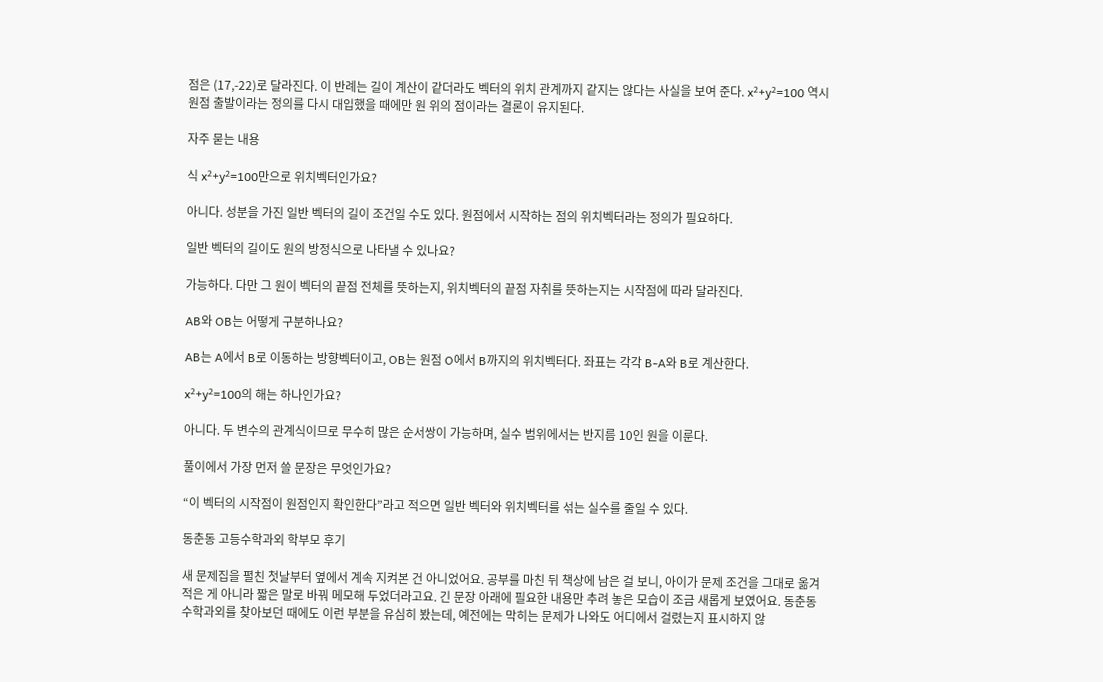점은 (17,-22)로 달라진다. 이 반례는 길이 계산이 같더라도 벡터의 위치 관계까지 같지는 않다는 사실을 보여 준다. x²+y²=100 역시 원점 출발이라는 정의를 다시 대입했을 때에만 원 위의 점이라는 결론이 유지된다.

자주 묻는 내용

식 x²+y²=100만으로 위치벡터인가요?

아니다. 성분을 가진 일반 벡터의 길이 조건일 수도 있다. 원점에서 시작하는 점의 위치벡터라는 정의가 필요하다.

일반 벡터의 길이도 원의 방정식으로 나타낼 수 있나요?

가능하다. 다만 그 원이 벡터의 끝점 전체를 뜻하는지, 위치벡터의 끝점 자취를 뜻하는지는 시작점에 따라 달라진다.

AB와 OB는 어떻게 구분하나요?

AB는 A에서 B로 이동하는 방향벡터이고, OB는 원점 O에서 B까지의 위치벡터다. 좌표는 각각 B-A와 B로 계산한다.

x²+y²=100의 해는 하나인가요?

아니다. 두 변수의 관계식이므로 무수히 많은 순서쌍이 가능하며, 실수 범위에서는 반지름 10인 원을 이룬다.

풀이에서 가장 먼저 쓸 문장은 무엇인가요?

“이 벡터의 시작점이 원점인지 확인한다”라고 적으면 일반 벡터와 위치벡터를 섞는 실수를 줄일 수 있다.

동춘동 고등수학과외 학부모 후기

새 문제집을 펼친 첫날부터 옆에서 계속 지켜본 건 아니었어요. 공부를 마친 뒤 책상에 남은 걸 보니, 아이가 문제 조건을 그대로 옮겨 적은 게 아니라 짧은 말로 바꿔 메모해 두었더라고요. 긴 문장 아래에 필요한 내용만 추려 놓은 모습이 조금 새롭게 보였어요. 동춘동 수학과외를 찾아보던 때에도 이런 부분을 유심히 봤는데, 예전에는 막히는 문제가 나와도 어디에서 걸렸는지 표시하지 않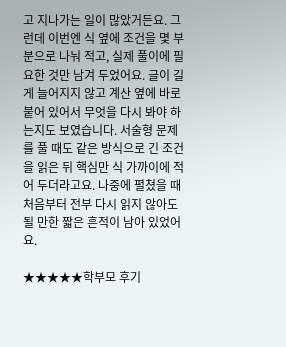고 지나가는 일이 많았거든요. 그런데 이번엔 식 옆에 조건을 몇 부분으로 나눠 적고, 실제 풀이에 필요한 것만 남겨 두었어요. 글이 길게 늘어지지 않고 계산 옆에 바로 붙어 있어서 무엇을 다시 봐야 하는지도 보였습니다. 서술형 문제를 풀 때도 같은 방식으로 긴 조건을 읽은 뒤 핵심만 식 가까이에 적어 두더라고요. 나중에 펼쳤을 때 처음부터 전부 다시 읽지 않아도 될 만한 짧은 흔적이 남아 있었어요.

★★★★★학부모 후기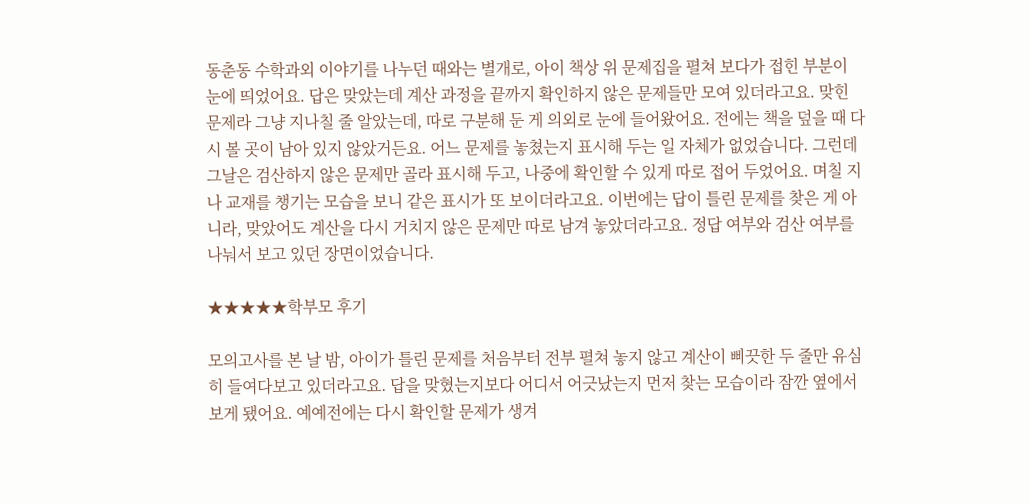동춘동 수학과외 이야기를 나누던 때와는 별개로, 아이 책상 위 문제집을 펼쳐 보다가 접힌 부분이 눈에 띄었어요. 답은 맞았는데 계산 과정을 끝까지 확인하지 않은 문제들만 모여 있더라고요. 맞힌 문제라 그냥 지나칠 줄 알았는데, 따로 구분해 둔 게 의외로 눈에 들어왔어요. 전에는 책을 덮을 때 다시 볼 곳이 남아 있지 않았거든요. 어느 문제를 놓쳤는지 표시해 두는 일 자체가 없었습니다. 그런데 그날은 검산하지 않은 문제만 골라 표시해 두고, 나중에 확인할 수 있게 따로 접어 두었어요. 며칠 지나 교재를 챙기는 모습을 보니 같은 표시가 또 보이더라고요. 이번에는 답이 틀린 문제를 찾은 게 아니라, 맞았어도 계산을 다시 거치지 않은 문제만 따로 남겨 놓았더라고요. 정답 여부와 검산 여부를 나눠서 보고 있던 장면이었습니다.

★★★★★학부모 후기

모의고사를 본 날 밤, 아이가 틀린 문제를 처음부터 전부 펼쳐 놓지 않고 계산이 삐끗한 두 줄만 유심히 들여다보고 있더라고요. 답을 맞혔는지보다 어디서 어긋났는지 먼저 찾는 모습이라 잠깐 옆에서 보게 됐어요. 예예전에는 다시 확인할 문제가 생겨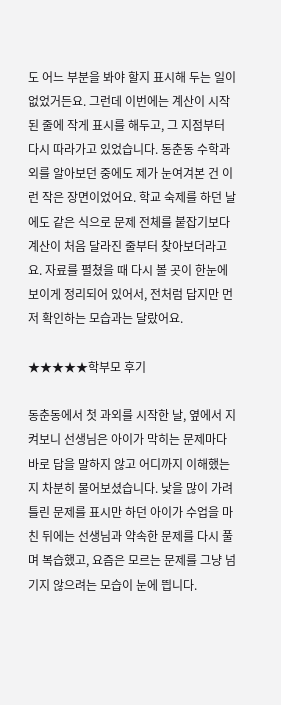도 어느 부분을 봐야 할지 표시해 두는 일이 없었거든요. 그런데 이번에는 계산이 시작된 줄에 작게 표시를 해두고, 그 지점부터 다시 따라가고 있었습니다. 동춘동 수학과외를 알아보던 중에도 제가 눈여겨본 건 이런 작은 장면이었어요. 학교 숙제를 하던 날에도 같은 식으로 문제 전체를 붙잡기보다 계산이 처음 달라진 줄부터 찾아보더라고요. 자료를 펼쳤을 때 다시 볼 곳이 한눈에 보이게 정리되어 있어서, 전처럼 답지만 먼저 확인하는 모습과는 달랐어요.

★★★★★학부모 후기

동춘동에서 첫 과외를 시작한 날, 옆에서 지켜보니 선생님은 아이가 막히는 문제마다 바로 답을 말하지 않고 어디까지 이해했는지 차분히 물어보셨습니다. 낯을 많이 가려 틀린 문제를 표시만 하던 아이가 수업을 마친 뒤에는 선생님과 약속한 문제를 다시 풀며 복습했고, 요즘은 모르는 문제를 그냥 넘기지 않으려는 모습이 눈에 띕니다.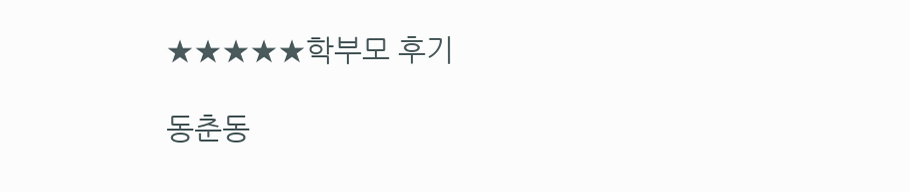★★★★★학부모 후기

동춘동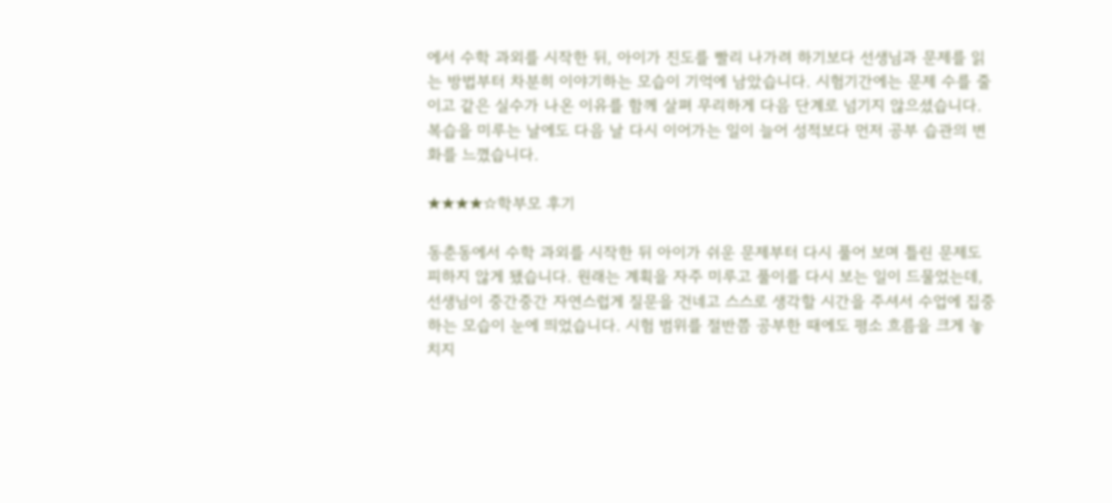에서 수학 과외를 시작한 뒤, 아이가 진도를 빨리 나가려 하기보다 선생님과 문제를 읽는 방법부터 차분히 이야기하는 모습이 기억에 남았습니다. 시험기간에는 문제 수를 줄이고 같은 실수가 나온 이유를 함께 살펴 무리하게 다음 단계로 넘기지 않으셨습니다. 복습을 미루는 날에도 다음 날 다시 이어가는 일이 늘어 성적보다 먼저 공부 습관의 변화를 느꼈습니다.

★★★★☆학부모 후기

동춘동에서 수학 과외를 시작한 뒤 아이가 쉬운 문제부터 다시 풀어 보며 틀린 문제도 피하지 않게 됐습니다. 원래는 계획을 자주 미루고 풀이를 다시 보는 일이 드물었는데, 선생님이 중간중간 자연스럽게 질문을 건네고 스스로 생각할 시간을 주셔서 수업에 집중하는 모습이 눈에 띄었습니다. 시험 범위를 절반쯤 공부한 때에도 평소 흐름을 크게 놓치지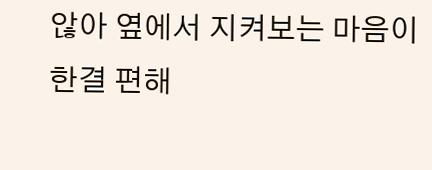않아 옆에서 지켜보는 마음이 한결 편해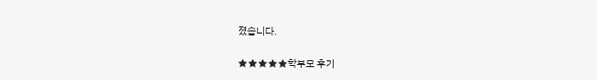졌습니다.

★★★★★학부모 후기